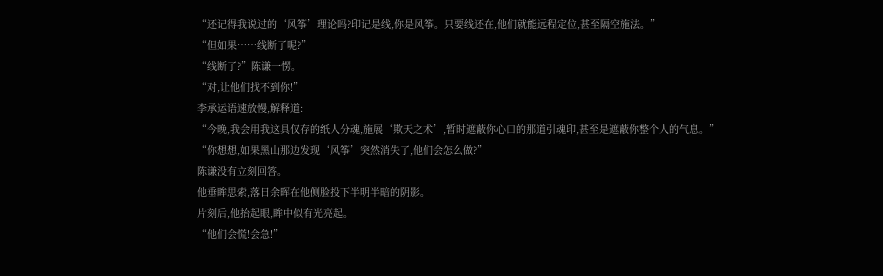“还记得我说过的‘风筝’理论吗?印记是线,你是风筝。只要线还在,他们就能远程定位,甚至隔空施法。”
“但如果……线断了呢?”
“线断了?”陈谦一愣。
“对,让他们找不到你!”
李承运语速放慢,解释道:
“今晚,我会用我这具仅存的纸人分魂,施展‘欺天之术’,暂时遮蔽你心口的那道引魂印,甚至是遮蔽你整个人的气息。”
“你想想,如果黑山那边发现‘风筝’突然消失了,他们会怎么做?”
陈谦没有立刻回答。
他垂眸思索,落日余晖在他侧脸投下半明半暗的阴影。
片刻后,他抬起眼,眸中似有光亮起。
“他们会慌!会急!”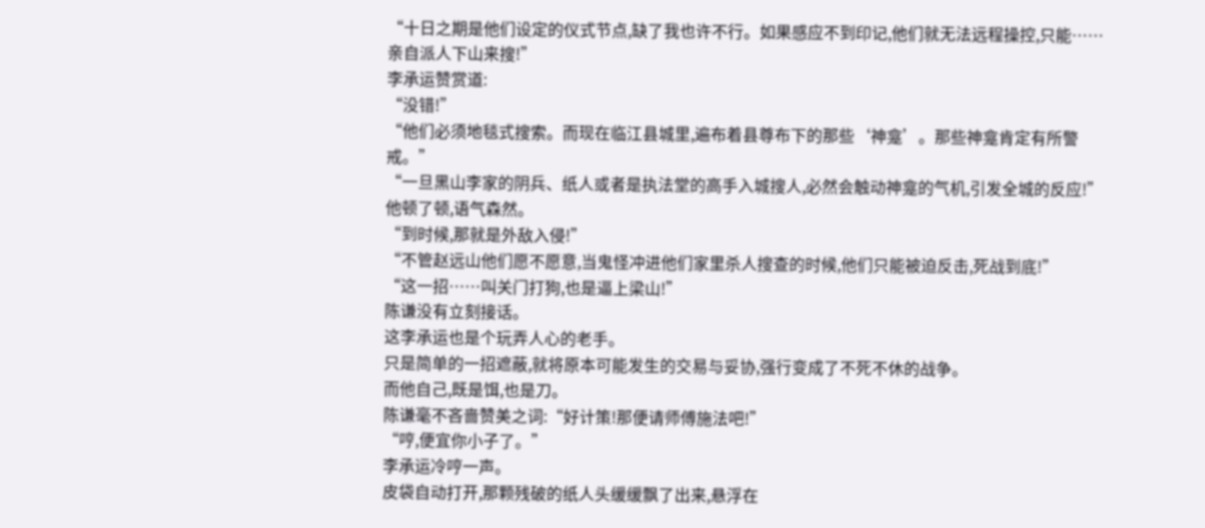“十日之期是他们设定的仪式节点,缺了我也许不行。如果感应不到印记,他们就无法远程操控,只能……亲自派人下山来搜!”
李承运赞赏道:
“没错!”
“他们必须地毯式搜索。而现在临江县城里,遍布着县尊布下的那些‘神龛’。那些神龛肯定有所警戒。”
“一旦黑山李家的阴兵、纸人或者是执法堂的高手入城搜人,必然会触动神龛的气机,引发全城的反应!”
他顿了顿,语气森然。
“到时候,那就是外敌入侵!”
“不管赵远山他们愿不愿意,当鬼怪冲进他们家里杀人搜查的时候,他们只能被迫反击,死战到底!”
“这一招……叫关门打狗,也是逼上梁山!”
陈谦没有立刻接话。
这李承运也是个玩弄人心的老手。
只是简单的一招遮蔽,就将原本可能发生的交易与妥协,强行变成了不死不休的战争。
而他自己,既是饵,也是刀。
陈谦毫不吝啬赞美之词:“好计策!那便请师傅施法吧!”
“哼,便宜你小子了。”
李承运冷哼一声。
皮袋自动打开,那颗残破的纸人头缓缓飘了出来,悬浮在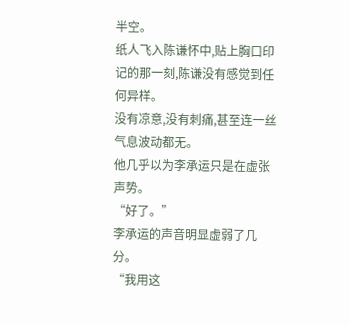半空。
纸人飞入陈谦怀中,贴上胸口印记的那一刻,陈谦没有感觉到任何异样。
没有凉意,没有刺痛,甚至连一丝气息波动都无。
他几乎以为李承运只是在虚张声势。
“好了。”
李承运的声音明显虚弱了几分。
“我用这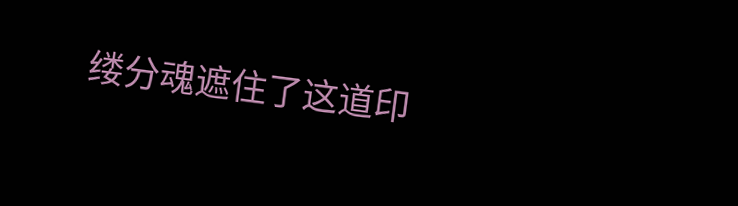缕分魂遮住了这道印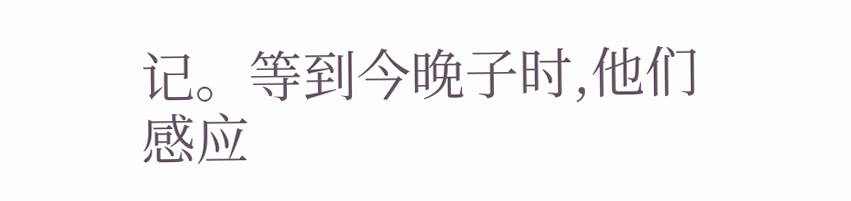记。等到今晚子时,他们感应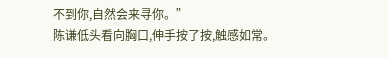不到你,自然会来寻你。”
陈谦低头看向胸口,伸手按了按,触感如常。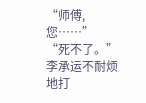“师傅,您……”
“死不了。”李承运不耐烦地打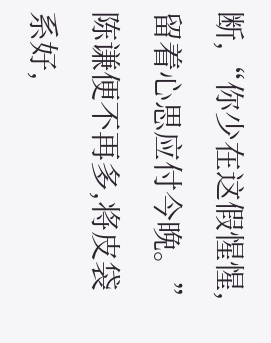断,“你少在这假惺惺,留着心思应付今晚。”
陈谦便不再多,将皮袋系好,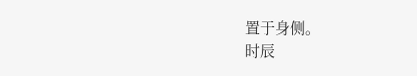置于身侧。
时辰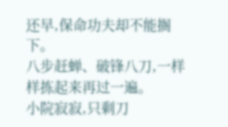还早,保命功夫却不能搁下。
八步赶蝉、破锋八刀,一样样拣起来再过一遍。
小院寂寂,只剩刀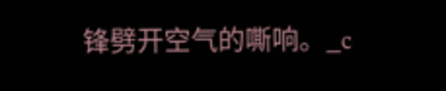锋劈开空气的嘶响。_c